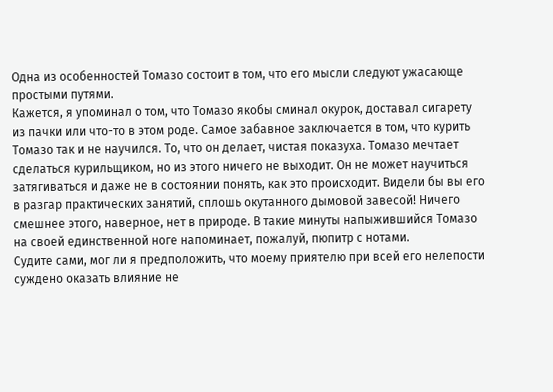Одна из особенностей Томазо состоит в том, что его мысли следуют ужасающе простыми путями.
Кажется, я упоминал о том, что Томазо якобы сминал окурок, доставал сигарету из пачки или что-то в этом роде. Самое забавное заключается в том, что курить Томазо так и не научился. То, что он делает, чистая показуха. Томазо мечтает сделаться курильщиком, но из этого ничего не выходит. Он не может научиться затягиваться и даже не в состоянии понять, как это происходит. Видели бы вы его в разгар практических занятий, сплошь окутанного дымовой завесой! Ничего смешнее этого, наверное, нет в природе. В такие минуты напыжившийся Томазо на своей единственной ноге напоминает, пожалуй, пюпитр с нотами.
Судите сами, мог ли я предположить, что моему приятелю при всей его нелепости суждено оказать влияние не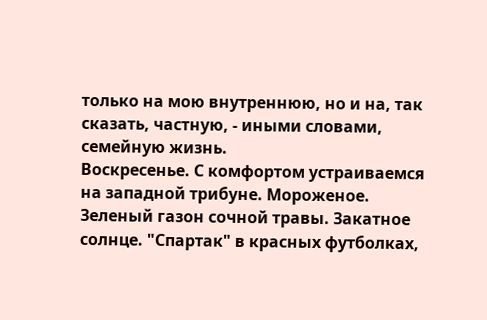только на мою внутреннюю, но и на, так сказать, частную, - иными словами, семейную жизнь.
Воскресенье. С комфортом устраиваемся на западной трибуне. Мороженое. Зеленый газон сочной травы. Закатное солнце. "Спартак" в красных футболках,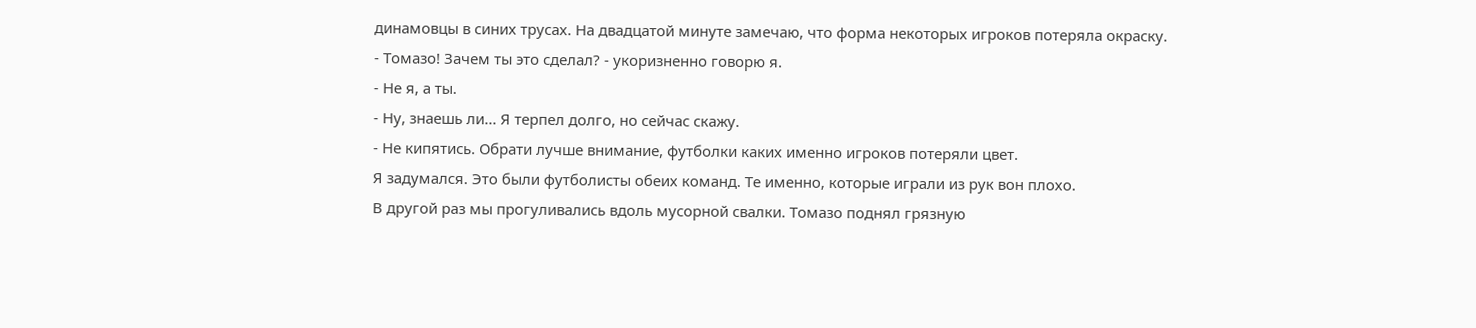динамовцы в синих трусах. На двадцатой минуте замечаю, что форма некоторых игроков потеряла окраску.
- Томазо! Зачем ты это сделал? - укоризненно говорю я.
- Не я, а ты.
- Ну, знаешь ли... Я терпел долго, но сейчас скажу.
- Не кипятись. Обрати лучше внимание, футболки каких именно игроков потеряли цвет.
Я задумался. Это были футболисты обеих команд. Те именно, которые играли из рук вон плохо.
В другой раз мы прогуливались вдоль мусорной свалки. Томазо поднял грязную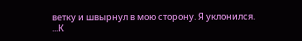ветку и швырнул в мою сторону. Я уклонился.
...К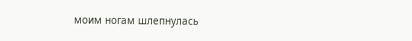моим ногам шлепнулась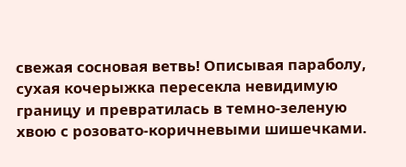свежая сосновая ветвь! Описывая параболу, сухая кочерыжка пересекла невидимую границу и превратилась в темно-зеленую хвою с розовато-коричневыми шишечками.